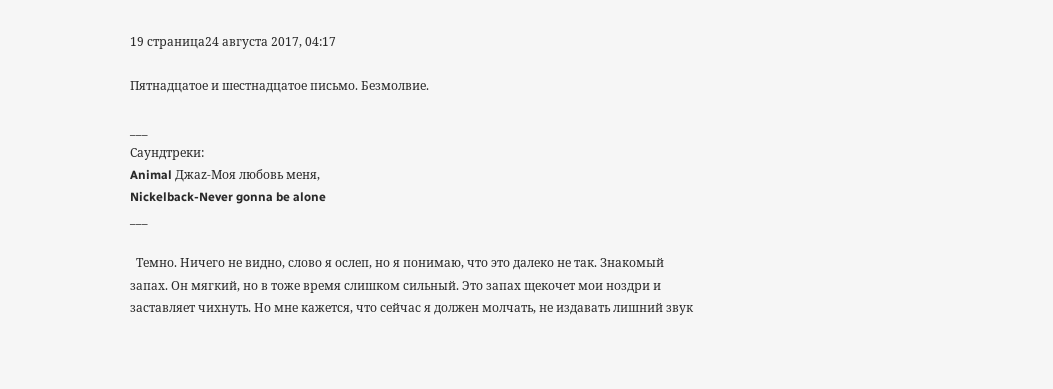19 страница24 августа 2017, 04:17

Пятнадцатое и шестнадцатое письмо. Безмолвие.

___
Саундтреки:
Animal Джаz-Моя любовь меня,
Nickelback-Never gonna be alone
___

  Темно. Ничего не видно, слово я ослеп, но я понимаю, что это далеко не так. Знакомый запах. Он мягкий, но в тоже время слишком сильный. Это запах щекочет мои ноздри и заставляет чихнуть. Но мне кажется, что сейчас я должен молчать, не издавать лишний звук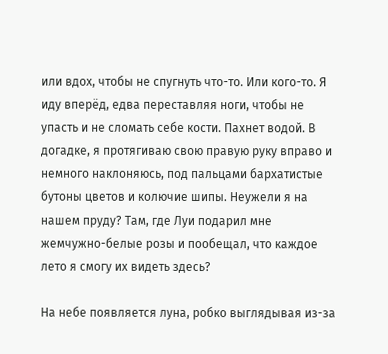или вдох, чтобы не спугнуть что-то. Или кого-то. Я иду вперёд, едва переставляя ноги, чтобы не упасть и не сломать себе кости. Пахнет водой. В догадке, я протягиваю свою правую руку вправо и немного наклоняюсь, под пальцами бархатистые бутоны цветов и колючие шипы. Неужели я на нашем пруду? Там, где Луи подарил мне жемчужно-белые розы и пообещал, что каждое лето я смогу их видеть здесь?

На небе появляется луна, робко выглядывая из-за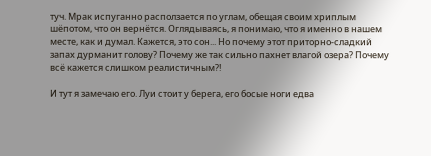туч. Мрак испуганно расползается по углам, обещая своим хриплым шёпотом, что он вернётся. Оглядываясь, я понимаю, что я именно в нашем месте, как и думал. Кажется, это сон... Но почему этот приторно-сладкий запах дурманит голову? Почему же так сильно пахнет влагой озера? Почему всё кажется слишком реалистичным?!

И тут я замечаю его. Луи стоит у берега, его босые ноги едва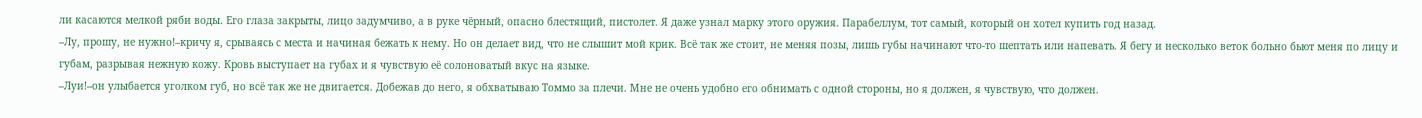ли касаются мелкой ряби воды. Его глаза закрыты, лицо задумчиво, а в руке чёрный, опасно блестящий, пистолет. Я даже узнал марку этого оружия. Парабеллум, тот самый, который он хотел купить год назад.
–Лу, прошу, не нужно!–кричу я, срываясь с места и начиная бежать к нему. Но он делает вид, что не слышит мой крик. Всё так же стоит, не меняя позы, лишь губы начинают что-то шептать или напевать. Я бегу и несколько веток больно бьют меня по лицу и  губам, разрывая нежную кожу. Кровь выступает на губах и я чувствую её солоноватый вкус на языке.
–Луи!–он улыбается уголком губ, но всё так же не двигается. Добежав до него, я обхватываю Томмо за плечи. Мне не очень удобно его обнимать с одной стороны, но я должен, я чувствую, что должен.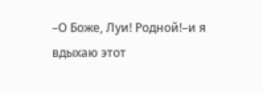–О Боже, Луи! Родной!–и я вдыхаю этот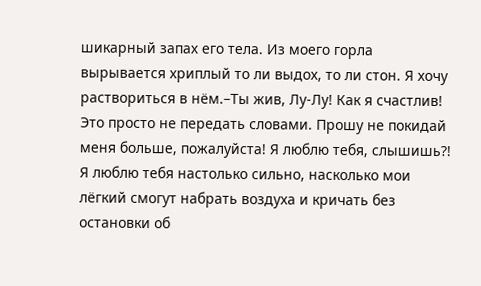шикарный запах его тела. Из моего горла вырывается хриплый то ли выдох, то ли стон. Я хочу раствориться в нём.–Ты жив, Лу-Лу! Как я счастлив! Это просто не передать словами. Прошу не покидай меня больше, пожалуйста! Я люблю тебя, слышишь?! Я люблю тебя настолько сильно, насколько мои лёгкий смогут набрать воздуха и кричать без остановки об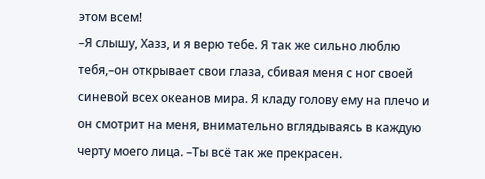этом всем!
–Я слышу, Хазз, и я верю тебе. Я так же сильно люблю тебя,–он открывает свои глаза, сбивая меня с ног своей синевой всех океанов мира. Я кладу голову ему на плечо и он смотрит на меня, внимательно вглядываясь в каждую черту моего лица. –Ты всё так же прекрасен.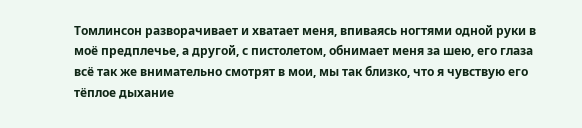Томлинсон разворачивает и хватает меня, впиваясь ногтями одной руки в моё предплечье, а другой, с пистолетом, обнимает меня за шею, его глаза всё так же внимательно смотрят в мои, мы так близко, что я чувствую его тёплое дыхание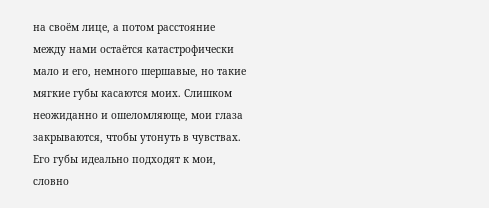на своём лице, а потом расстояние между нами остаётся катастрофически мало и его, немного шершавые, но такие мягкие губы касаются моих. Слишком неожиданно и ошеломляюще, мои глаза закрываются, чтобы утонуть в чувствах. Его губы идеально подходят к мои, словно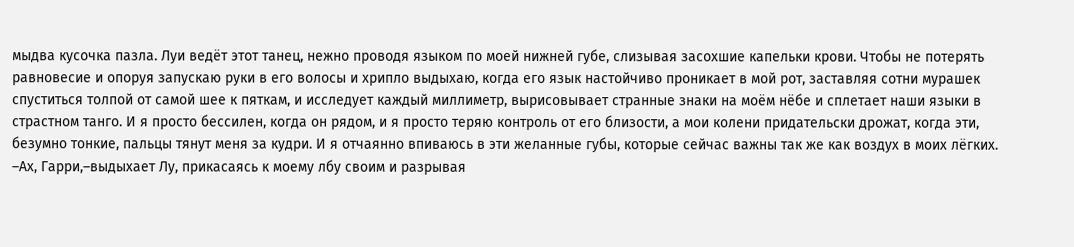мыдва кусочка пазла. Луи ведёт этот танец, нежно проводя языком по моей нижней губе, слизывая засохшие капельки крови. Чтобы не потерять равновесие и опоруя запускаю руки в его волосы и хрипло выдыхаю, когда его язык настойчиво проникает в мой рот, заставляя сотни мурашек спуститься толпой от самой шее к пяткам, и исследует каждый миллиметр, вырисовывает странные знаки на моём нёбе и сплетает наши языки в страстном танго. И я просто бессилен, когда он рядом, и я просто теряю контроль от его близости, а мои колени придательски дрожат, когда эти, безумно тонкие, пальцы тянут меня за кудри. И я отчаянно впиваюсь в эти желанные губы, которые сейчас важны так же как воздух в моих лёгких.
–Ах, Гарри,–выдыхает Лу, прикасаясь к моему лбу своим и разрывая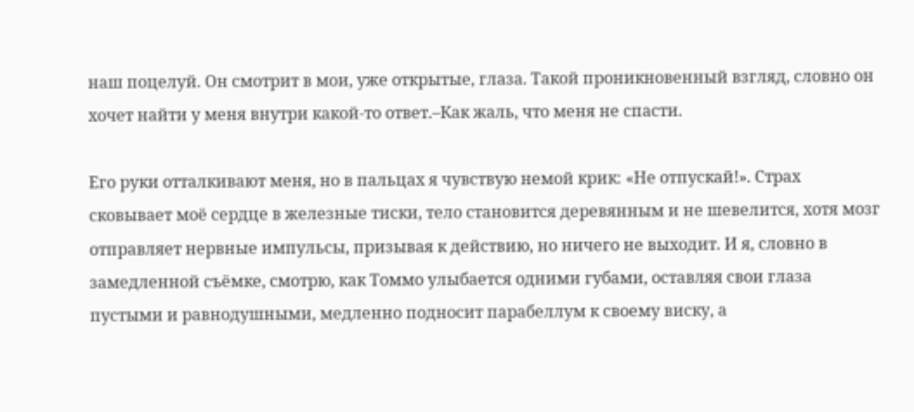наш поцелуй. Он смотрит в мои, уже открытые, глаза. Такой проникновенный взгляд, словно он хочет найти у меня внутри какой-то ответ.–Как жаль, что меня не спасти.

Его руки отталкивают меня, но в пальцах я чувствую немой крик: «Не отпускай!». Страх сковывает моё сердце в железные тиски, тело становится деревянным и не шевелится, хотя мозг отправляет нервные импульсы, призывая к действию, но ничего не выходит. И я, словно в замедленной съёмке, смотрю, как Томмо улыбается одними губами, оставляя свои глаза пустыми и равнодушными, медленно подносит парабеллум к своему виску, а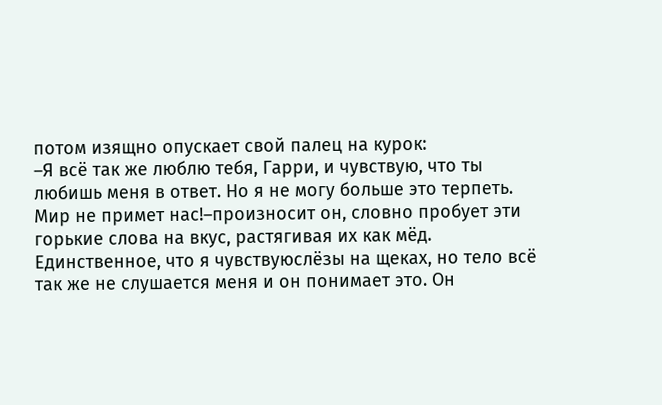потом изящно опускает свой палец на курок:
–Я всё так же люблю тебя, Гарри, и чувствую, что ты любишь меня в ответ. Но я не могу больше это терпеть. Мир не примет нас!–произносит он, словно пробует эти горькие слова на вкус, растягивая их как мёд. Единственное, что я чувствуюслёзы на щеках, но тело всё так же не слушается меня и он понимает это. Он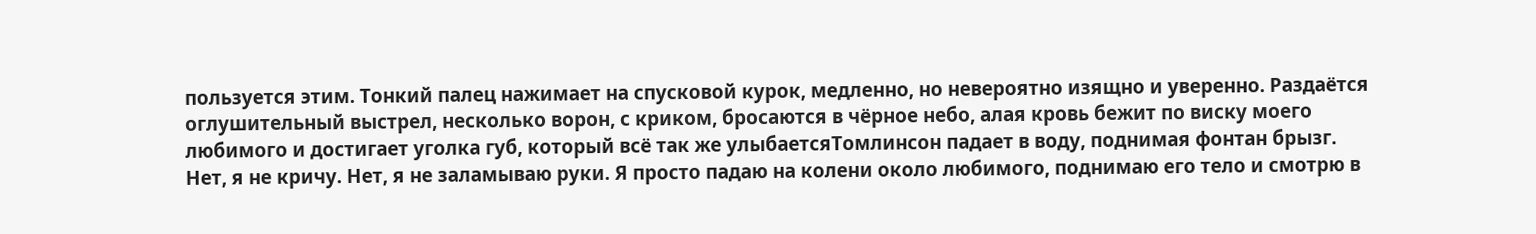пользуется этим. Тонкий палец нажимает на спусковой курок, медленно, но невероятно изящно и уверенно. Раздаётся оглушительный выстрел, несколько ворон, с криком, бросаются в чёрное небо, алая кровь бежит по виску моего любимого и достигает уголка губ, который всё так же улыбаетсяТомлинсон падает в воду, поднимая фонтан брызг. Нет, я не кричу. Нет, я не заламываю руки. Я просто падаю на колени около любимого, поднимаю его тело и смотрю в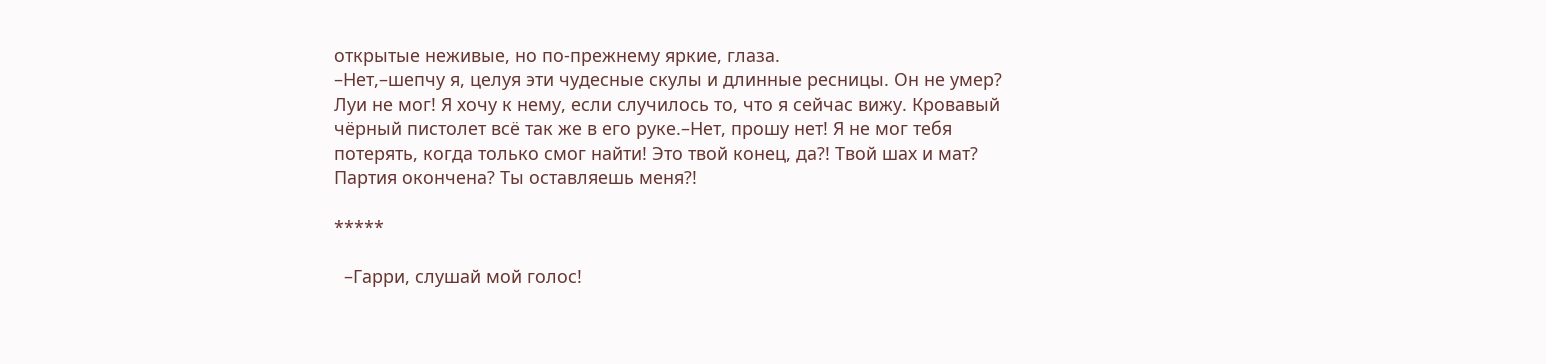открытые неживые, но по-прежнему яркие, глаза.
–Нет,–шепчу я, целуя эти чудесные скулы и длинные ресницы. Он не умер? Луи не мог! Я хочу к нему, если случилось то, что я сейчас вижу. Кровавый чёрный пистолет всё так же в его руке.–Нет, прошу нет! Я не мог тебя потерять, когда только смог найти! Это твой конец, да?! Твой шах и мат? Партия окончена? Ты оставляешь меня?!

*****

  –Гарри, слушай мой голос!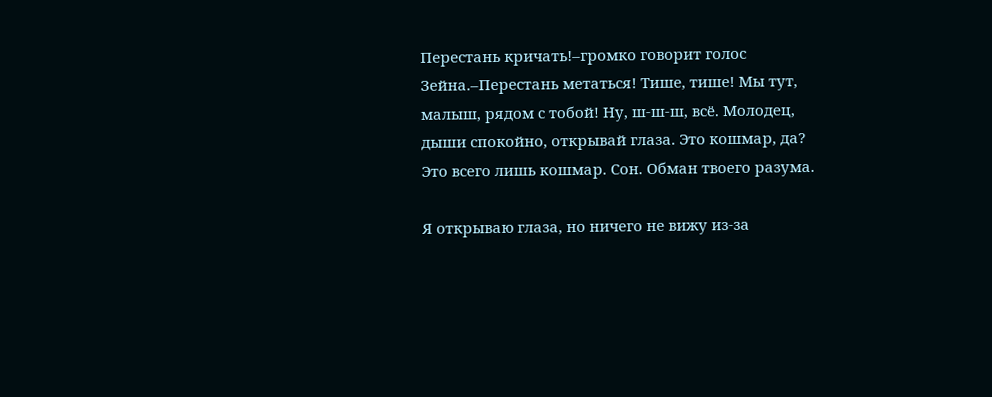Перестань кричать!–громко говорит голос Зейна.–Перестань метаться! Тише, тише! Мы тут, малыш, рядом с тобой! Ну, ш-ш-ш, всё. Молодец, дыши спокойно, открывай глаза. Это кошмар, да? Это всего лишь кошмар. Сон. Обман твоего разума.

Я открываю глаза, но ничего не вижу из-за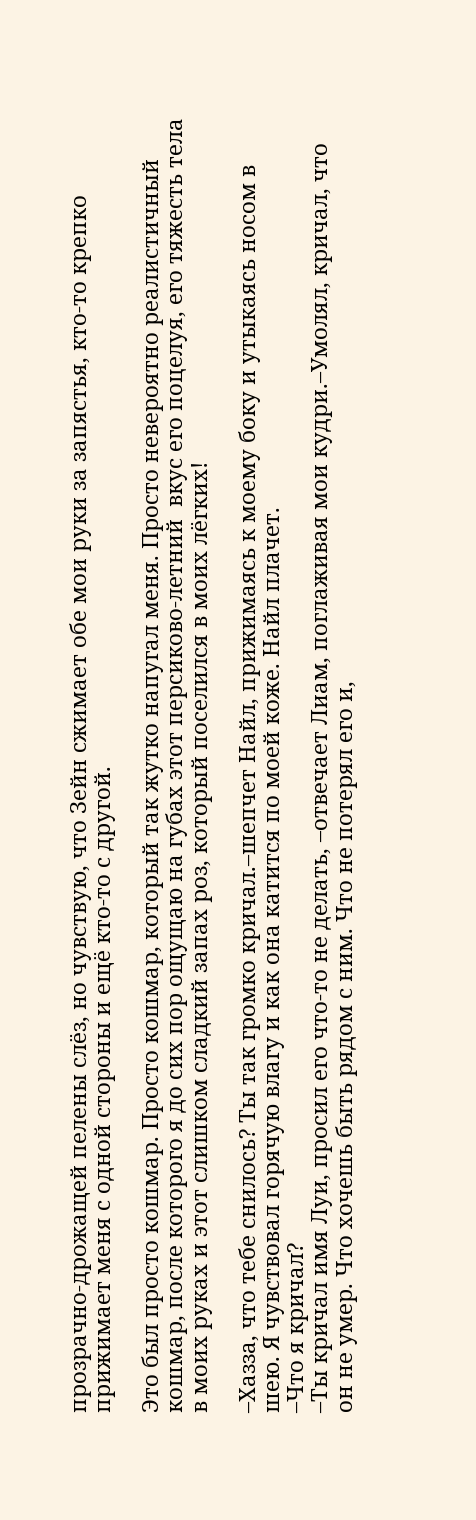прозрачно-дрожащей пелены слёз, но чувствую, что Зейн сжимает обе мои руки за запястья, кто-то крепко прижимает меня с одной стороны и ещё кто-то с другой.

Это был просто кошмар. Просто кошмар, который так жутко напугал меня. Просто невероятно реалистичный кошмар, после которого я до сих пор ощущаю на губах этот персиково-летний  вкус его поцелуя, его тяжесть тела в моих руках и этот слишком сладкий запах роз, который поселился в моих лёгких!

–Хазза, что тебе снилось? Ты так громко кричал.–шепчет Найл, прижимаясь к моему боку и утыкаясь носом в шею. Я чувствовал горячую влагу и как она катится по моей коже. Найл плачет.
–Что я кричал?
–Ты кричал имя Луи, просил его что-то не делать, –отвечает Лиам, поглаживая мои кудри.–Умолял, кричал, что он не умер. Что хочешь быть рядом с ним. Что не потерял его и,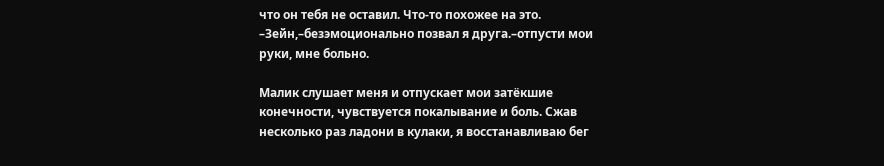что он тебя не оставил. Что-то похожее на это.
–Зейн,–безэмоционально позвал я друга.–отпусти мои руки, мне больно.

Малик слушает меня и отпускает мои затёкшие конечности, чувствуется покалывание и боль. Сжав несколько раз ладони в кулаки, я восстанавливаю бег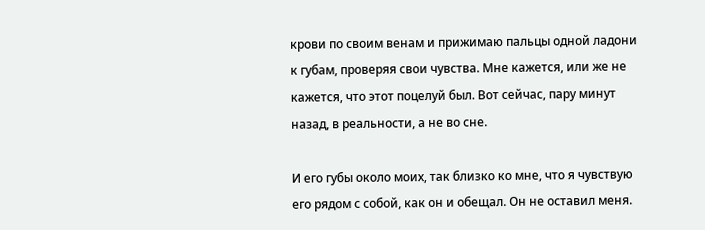крови по своим венам и прижимаю пальцы одной ладони к губам, проверяя свои чувства. Мне кажется, или же не кажется, что этот поцелуй был. Вот сейчас, пару минут назад, в реальности, а не во сне.

И его губы около моих, так близко ко мне, что я чувствую его рядом с собой, как он и обещал. Он не оставил меня.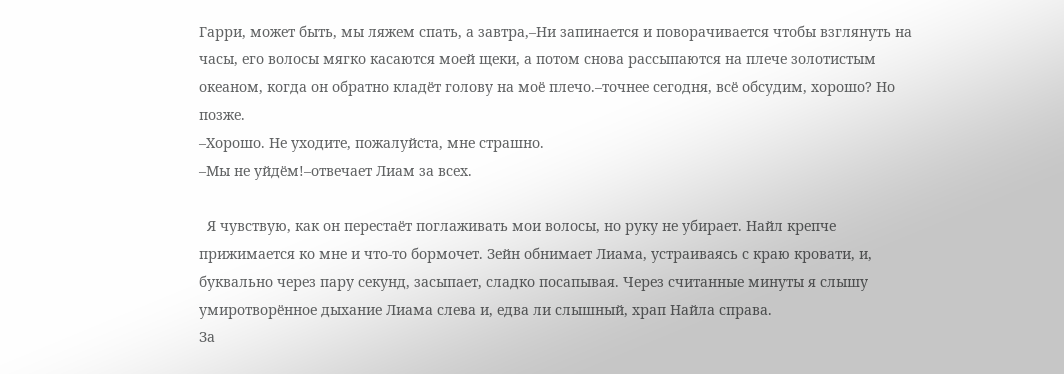Гарри, может быть, мы ляжем спать, а завтра,–Ни запинается и поворачивается чтобы взглянуть на часы, его волосы мягко касаются моей щеки, а потом снова рассыпаются на плече золотистым океаном, когда он обратно кладёт голову на моё плечо.–точнее сегодня, всё обсудим, хорошо? Но позже.
–Хорошо. Не уходите, пожалуйста, мне страшно.
–Мы не уйдём!–отвечает Лиам за всех.

  Я чувствую, как он перестаёт поглаживать мои волосы, но руку не убирает. Найл крепче прижимается ко мне и что-то бормочет. Зейн обнимает Лиама, устраиваясь с краю кровати, и, буквально через пару секунд, засыпает, сладко посапывая. Через считанные минуты я слышу умиротворённое дыхание Лиама слева и, едва ли слышный, храп Найла справа.
За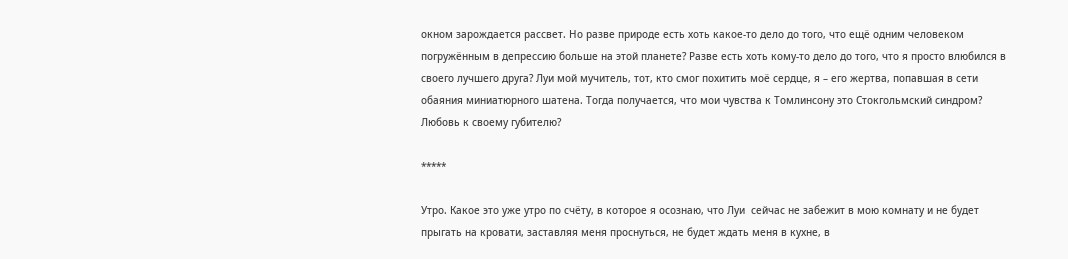окном зарождается рассвет. Но разве природе есть хоть какое-то дело до того, что ещё одним человеком погружённым в депрессию больше на этой планете? Разве есть хоть кому-то дело до того, что я просто влюбился в своего лучшего друга? Луи мой мучитель, тот, кто смог похитить моё сердце, я – его жертва, попавшая в сети обаяния миниатюрного шатена. Тогда получается, что мои чувства к Томлинсону это Стокгольмский синдром? Любовь к своему губителю?

*****

Утро. Какое это уже утро по счёту, в которое я осознаю, что Луи  сейчас не забежит в мою комнату и не будет прыгать на кровати, заставляя меня проснуться, не будет ждать меня в кухне, в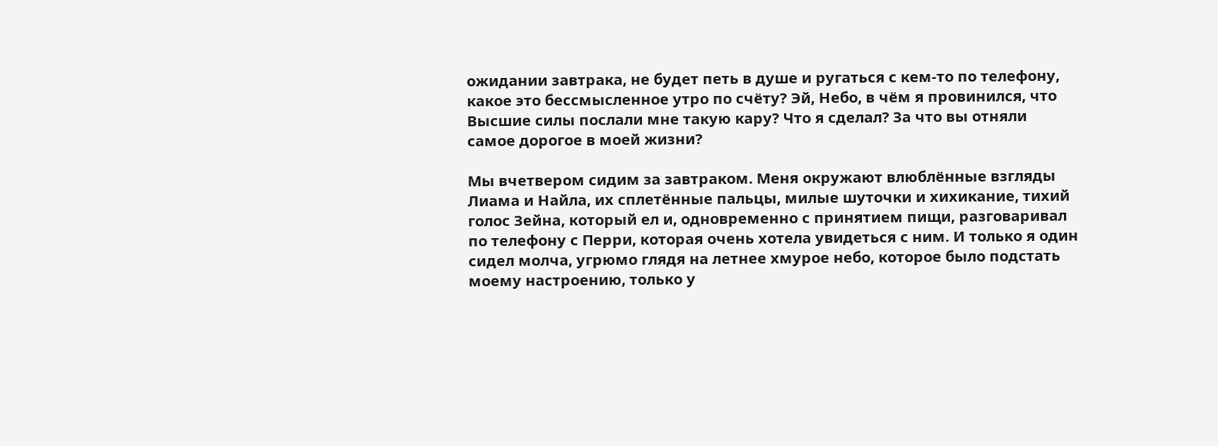ожидании завтрака, не будет петь в душе и ругаться с кем-то по телефону, какое это бессмысленное утро по счёту? Эй, Небо, в чём я провинился, что Высшие силы послали мне такую кару? Что я сделал? За что вы отняли самое дорогое в моей жизни?

Мы вчетвером сидим за завтраком. Меня окружают влюблённые взгляды Лиама и Найла, их сплетённые пальцы, милые шуточки и хихикание, тихий голос Зейна, который ел и, одновременно с принятием пищи, разговаривал по телефону с Перри, которая очень хотела увидеться с ним. И только я один сидел молча, угрюмо глядя на летнее хмурое небо, которое было подстать моему настроению, только у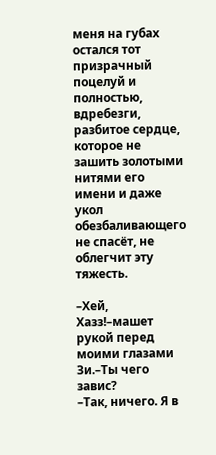меня на губах остался тот призрачный поцелуй и полностью, вдребезги, разбитое сердце, которое не зашить золотыми нитями его имени и даже укол обезбаливающего не спасёт, не облегчит эту тяжесть.

–Хей, Хазз!–машет рукой перед моими глазами Зи.–Ты чего завис?
–Так, ничего. Я в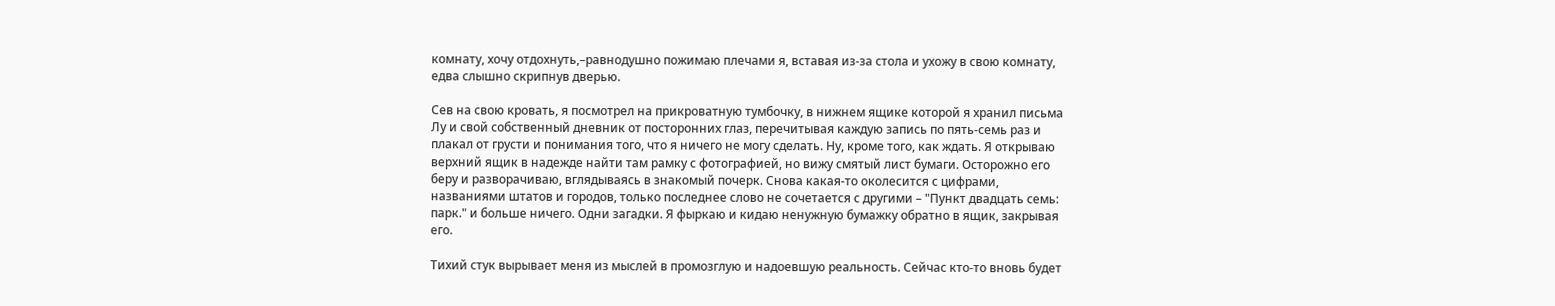комнату, хочу отдохнуть,–равнодушно пожимаю плечами я, вставая из-за стола и ухожу в свою комнату, едва слышно скрипнув дверью.

Сев на свою кровать, я посмотрел на прикроватную тумбочку, в нижнем ящике которой я хранил письма Лу и свой собственный дневник от посторонних глаз, перечитывая каждую запись по пять-семь раз и плакал от грусти и понимания того, что я ничего не могу сделать. Ну, кроме того, как ждать. Я открываю верхний ящик в надежде найти там рамку с фотографией, но вижу смятый лист бумаги. Осторожно его беру и разворачиваю, вглядываясь в знакомый почерк. Снова какая-то околесится с цифрами, названиями штатов и городов, только последнее слово не сочетается с другими – "Пункт двадцать семь: парк." и больше ничего. Одни загадки. Я фыркаю и кидаю ненужную бумажку обратно в ящик, закрывая его.

Тихий стук вырывает меня из мыслей в промозглую и надоевшую реальность. Сейчас кто-то вновь будет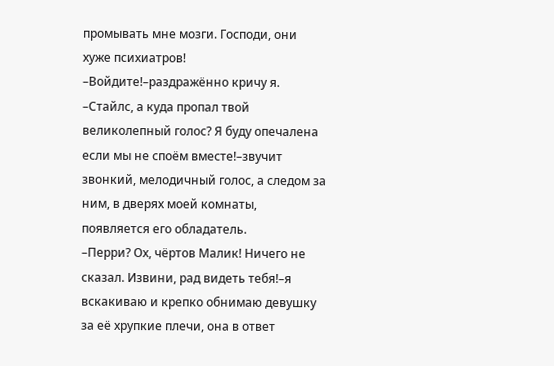промывать мне мозги. Господи, они хуже психиатров!
–Войдите!–раздражённо кричу я.
–Стайлс, а куда пропал твой великолепный голос? Я буду опечалена если мы не споём вместе!–звучит звонкий, мелодичный голос, а следом за ним, в дверях моей комнаты, появляется его обладатель.
–Перри? Ох, чёртов Малик! Ничего не сказал. Извини, рад видеть тебя!–я вскакиваю и крепко обнимаю девушку за её хрупкие плечи, она в ответ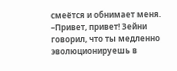смеётся и обнимает меня.
–Привет, привет! Зейни говорил, что ты медленно эволюционируешь в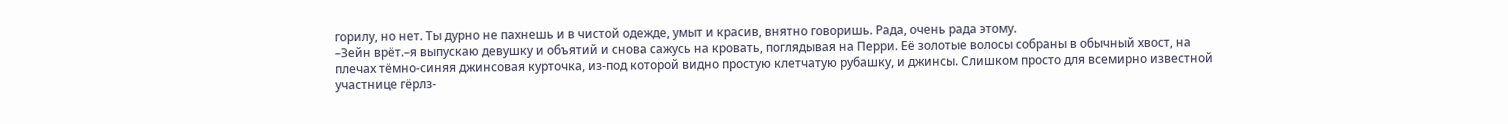горилу, но нет. Ты дурно не пахнешь и в чистой одежде, умыт и красив, внятно говоришь. Рада, очень рада этому.
–Зейн врёт.–я выпускаю девушку и объятий и снова сажусь на кровать, поглядывая на Перри. Её золотые волосы собраны в обычный хвост, на плечах тёмно-синяя джинсовая курточка, из-под которой видно простую клетчатую рубашку, и джинсы. Слишком просто для всемирно известной участнице гёрлз-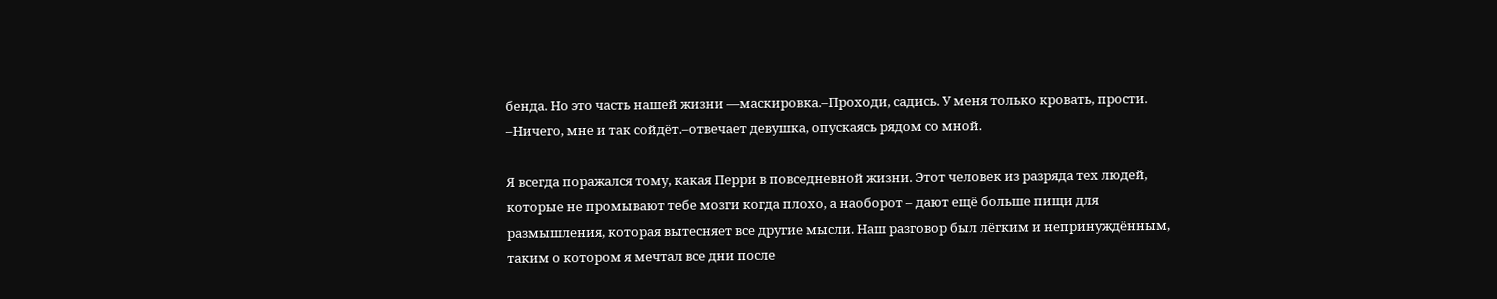бенда. Но это часть нашей жизни —маскировка.–Проходи, садись. У меня только кровать, прости.
–Ничего, мне и так сойдёт.–отвечает девушка, опускаясь рядом со мной.

Я всегда поражался тому, какая Перри в повседневной жизни. Этот человек из разряда тех людей, которые не промывают тебе мозги когда плохо, а наоборот – дают ещё больше пищи для размышления, которая вытесняет все другие мысли. Наш разговор был лёгким и непринуждённым, таким о котором я мечтал все дни после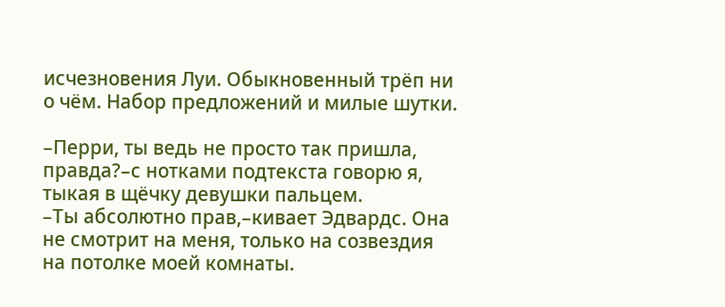исчезновения Луи. Обыкновенный трёп ни о чём. Набор предложений и милые шутки.

–Перри, ты ведь не просто так пришла, правда?–с нотками подтекста говорю я, тыкая в щёчку девушки пальцем.
–Ты абсолютно прав,–кивает Эдвардс. Она не смотрит на меня, только на созвездия на потолке моей комнаты.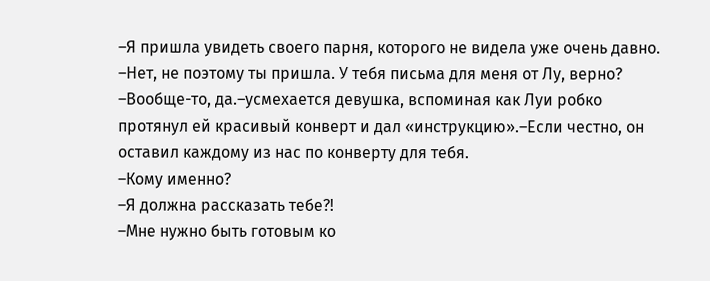–Я пришла увидеть своего парня, которого не видела уже очень давно.
–Нет, не поэтому ты пришла. У тебя письма для меня от Лу, верно?
–Вообще-то, да.–усмехается девушка, вспоминая как Луи робко протянул ей красивый конверт и дал «инструкцию».–Если честно, он оставил каждому из нас по конверту для тебя.
–Кому именно?
–Я должна рассказать тебе?!
–Мне нужно быть готовым ко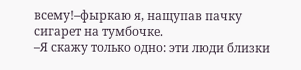всему!–фыркаю я, нащупав пачку сигарет на тумбочке.
–Я скажу только одно: эти люди близки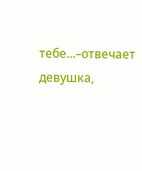тебе...–отвечает девушка,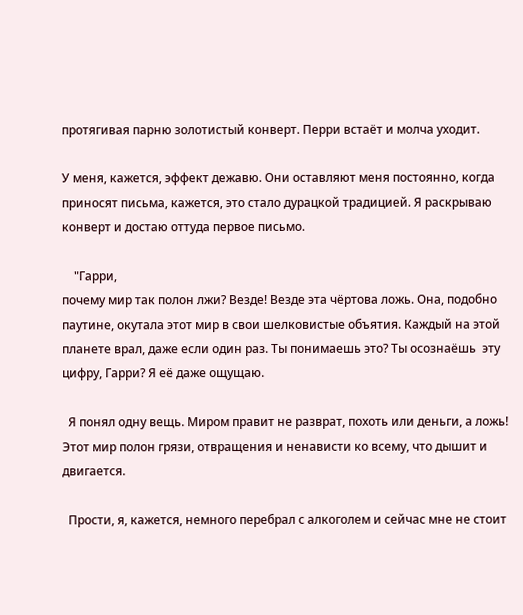протягивая парню золотистый конверт. Перри встаёт и молча уходит.

У меня, кажется, эффект дежавю. Они оставляют меня постоянно, когда приносят письма, кажется, это стало дурацкой традицией. Я раскрываю конверт и достаю оттуда первое письмо.

    "Гарри,
почему мир так полон лжи? Везде! Везде эта чёртова ложь. Она, подобно паутине, окутала этот мир в свои шелковистые объятия. Каждый на этой планете врал, даже если один раз. Ты понимаешь это? Ты осознаёшь  эту цифру, Гарри? Я её даже ощущаю.

  Я понял одну вещь. Миром правит не разврат, похоть или деньги, а ложь! Этот мир полон грязи, отвращения и ненависти ко всему, что дышит и двигается.

  Прости, я, кажется, немного перебрал с алкоголем и сейчас мне не стоит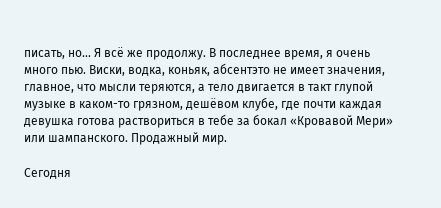писать, но... Я всё же продолжу. В последнее время, я очень много пью. Виски, водка, коньяк, абсентэто не имеет значения, главное, что мысли теряются, а тело двигается в такт глупой музыке в каком-то грязном, дешёвом клубе, где почти каждая девушка готова раствориться в тебе за бокал «Кровавой Мери» или шампанского. Продажный мир.

Сегодня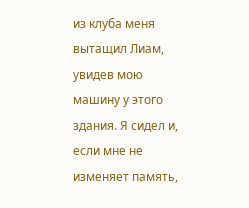из клуба меня вытащил Лиам, увидев мою машину у этого здания. Я сидел и, если мне не изменяет память,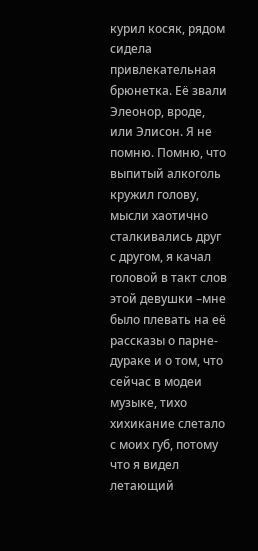курил косяк, рядом сидела привлекательная брюнетка. Её звали Элеонор, вроде, или Элисон. Я не помню. Помню, что выпитый алкоголь кружил голову, мысли хаотично сталкивались друг с другом, я качал головой в такт слов этой девушки –мне было плевать на её рассказы о парне-дураке и о том, что сейчас в модеи музыке, тихо хихикание слетало с моих губ, потому что я видел летающий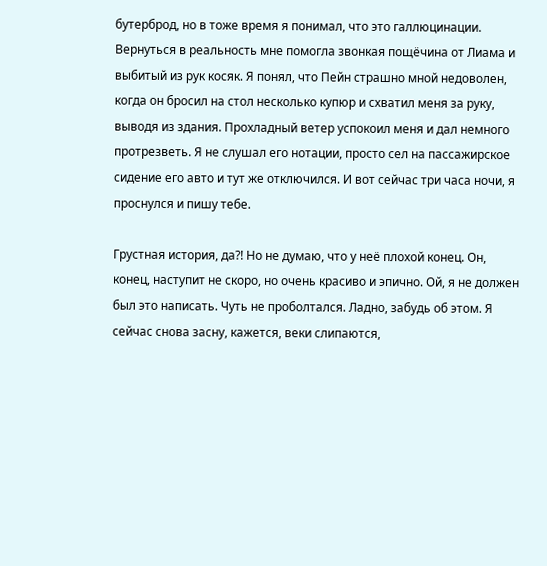бутерброд, но в тоже время я понимал, что это галлюцинации. Вернуться в реальность мне помогла звонкая пощёчина от Лиама и выбитый из рук косяк. Я понял, что Пейн страшно мной недоволен, когда он бросил на стол несколько купюр и схватил меня за руку, выводя из здания. Прохладный ветер успокоил меня и дал немного протрезветь. Я не слушал его нотации, просто сел на пассажирское сидение его авто и тут же отключился. И вот сейчас три часа ночи, я проснулся и пишу тебе.

Грустная история, да?! Но не думаю, что у неё плохой конец. Он, конец, наступит не скоро, но очень красиво и эпично. Ой, я не должен был это написать. Чуть не проболтался. Ладно, забудь об этом. Я сейчас снова засну, кажется, веки слипаются,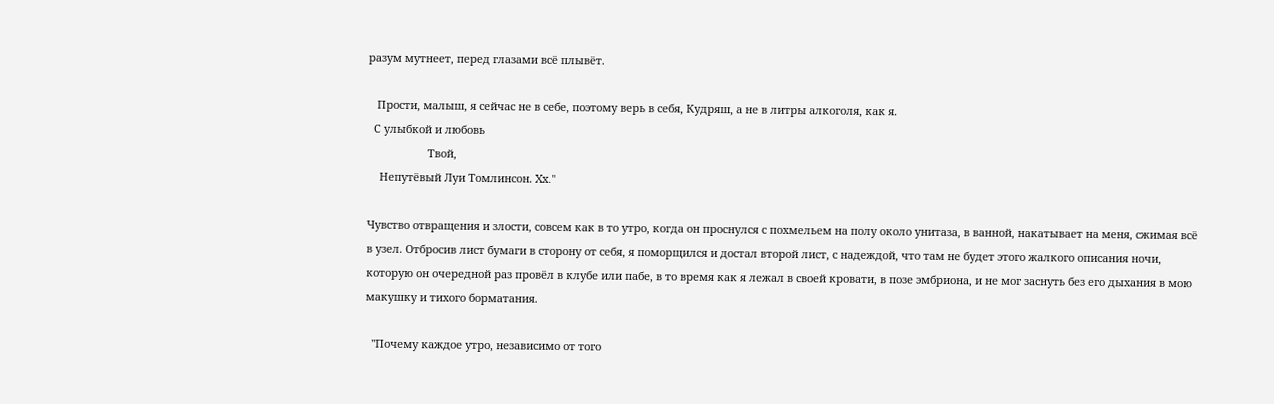разум мутнеет, перед глазами всё плывёт.

   Прости, малыш, я сейчас не в себе, поэтому верь в себя, Кудряш, а не в литры алкоголя, как я.
  С улыбкой и любовь
                    Твой,
    Непутёвый Луи Томлинсон. Xx."

Чувство отвращения и злости, совсем как в то утро, когда он проснулся с похмельем на полу около унитаза, в ванной, накатывает на меня, сжимая всё в узел. Отбросив лист бумаги в сторону от себя, я поморщился и достал второй лист, с надеждой, что там не будет этого жалкого описания ночи, которую он очередной раз провёл в клубе или пабе, в то время как я лежал в своей кровати, в позе эмбриона, и не мог заснуть без его дыхания в мою макушку и тихого борматания.

  "Почему каждое утро, независимо от того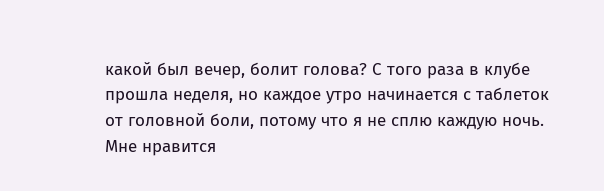какой был вечер, болит голова? С того раза в клубе прошла неделя, но каждое утро начинается с таблеток от головной боли, потому что я не сплю каждую ночь. Мне нравится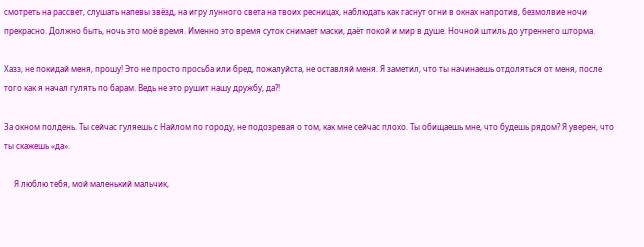смотреть на рассвет, слушать напевы звёзд, на игру лунного света на твоих ресницах, наблюдать как гаснут огни в окнах напротив, безмолвие ночи прекрасно. Должно быть, ночь это моё время. Именно это время суток снимает маски, даёт покой и мир в душе. Ночной штиль до утреннего шторма.

Хазз, не покидай меня, прошу! Это не просто просьба или бред, пожалуйста, не оставляй меня. Я заметил, что ты начинаешь отдоляться от меня, после того как я начал гулять по барам. Ведь не это рушит нашу дружбу, да?!

За окном полдень. Ты сейчас гуляешь с Найлом по городу, не подозревая о том, как мне сейчас плохо. Ты обищаешь мне, что будешь рядом? Я уверен, что ты скажешь «да».

     Я люблю тебя, мой маленький мальчик,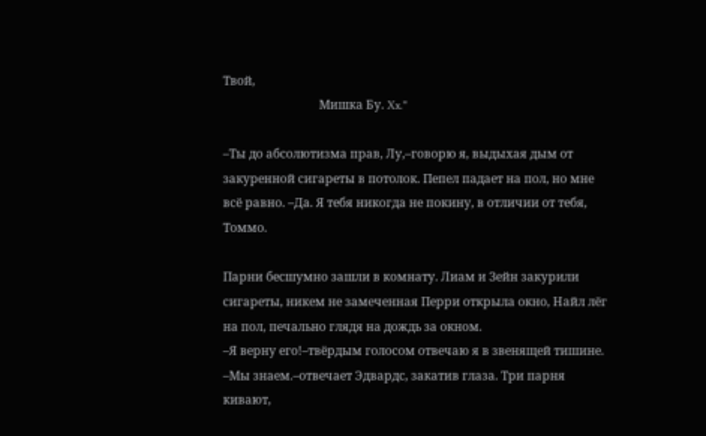Твой,
                                Мишка Бу. Xx."

–Ты до абсолютизма прав, Лу,–говорю я, выдыхая дым от закуренной сигареты в потолок. Пепел падает на пол, но мне всё равно. –Да. Я тебя никогда не покину, в отличии от тебя, Томмо.

Парни бесшумно зашли в комнату. Лиам и Зейн закурили сигареты, никем не замеченная Перри открыла окно, Найл лёг на пол, печально глядя на дождь за окном.
–Я верну его!–твёрдым голосом отвечаю я в звенящей тишине.
–Мы знаем.–отвечает Эдвардс, закатив глаза. Три парня кивают,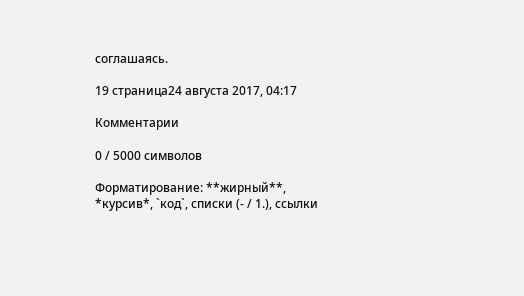соглашаясь.

19 страница24 августа 2017, 04:17

Комментарии

0 / 5000 символов

Форматирование: **жирный**, *курсив*, `код`, списки (- / 1.), ссылки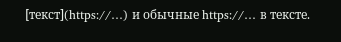[текст](https://…) и обычные https://… в тексте.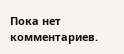Пока нет комментариев.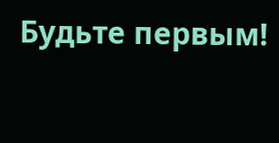Будьте первым!